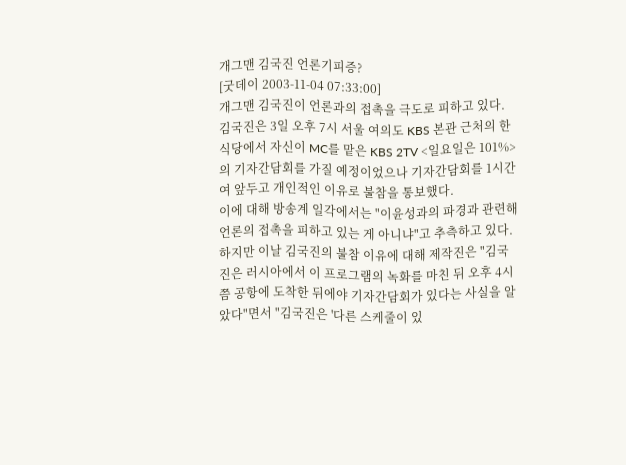개그맨 김국진 언론기피증?
[굿데이 2003-11-04 07:33:00]
개그맨 김국진이 언론과의 접촉을 극도로 피하고 있다.
김국진은 3일 오후 7시 서울 여의도 KBS 본관 근처의 한 식당에서 자신이 MC를 맡은 KBS 2TV <일요일은 101%>의 기자간담회를 가질 예정이었으나 기자간담회를 1시간여 앞두고 개인적인 이유로 불참을 통보했다.
이에 대해 방송계 일각에서는 "이윤성과의 파경과 관련해 언론의 접촉을 피하고 있는 게 아니냐"고 추측하고 있다.
하지만 이날 김국진의 불참 이유에 대해 제작진은 "김국진은 러시아에서 이 프로그램의 녹화를 마친 뒤 오후 4시쯤 공항에 도착한 뒤에야 기자간담회가 있다는 사실을 알았다"면서 "김국진은 '다른 스케줄이 있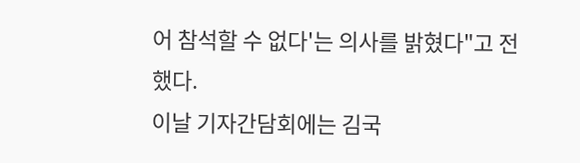어 참석할 수 없다'는 의사를 밝혔다"고 전했다.
이날 기자간담회에는 김국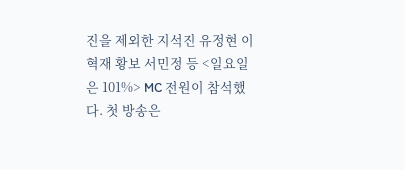진을 제외한 지석진 유정현 이혁재 황보 서민정 등 <일요일은 101%> MC 전원이 참석했다. 첫 방송은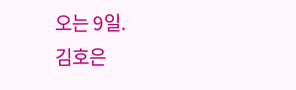오는 9일.
김호은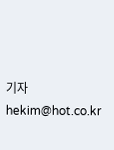기자 hekim@hot.co.kr